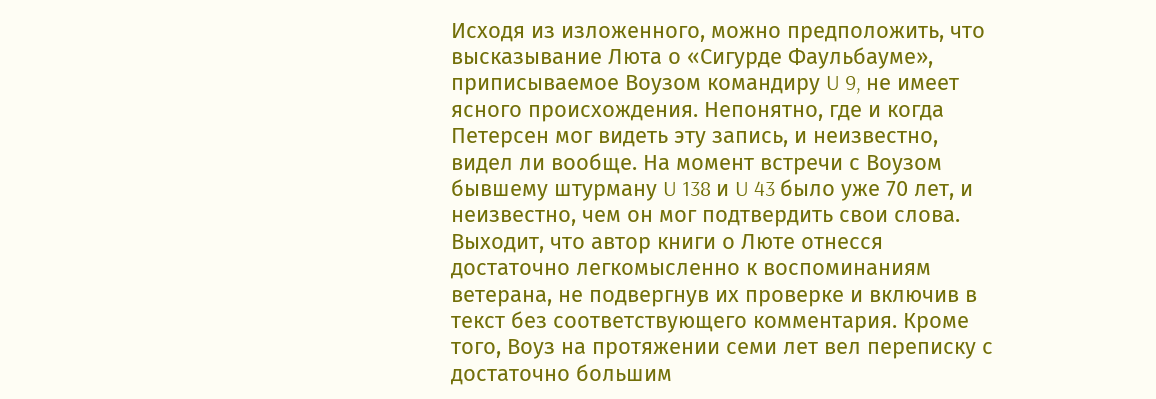Исходя из изложенного, можно предположить, что высказывание Люта о «Сигурде Фаульбауме», приписываемое Воузом командиру U 9, не имеет ясного происхождения. Непонятно, где и когда Петерсен мог видеть эту запись, и неизвестно, видел ли вообще. На момент встречи с Воузом бывшему штурману U 138 и U 43 было уже 70 лет, и неизвестно, чем он мог подтвердить свои слова. Выходит, что автор книги о Люте отнесся достаточно легкомысленно к воспоминаниям ветерана, не подвергнув их проверке и включив в текст без соответствующего комментария. Кроме того, Воуз на протяжении семи лет вел переписку с достаточно большим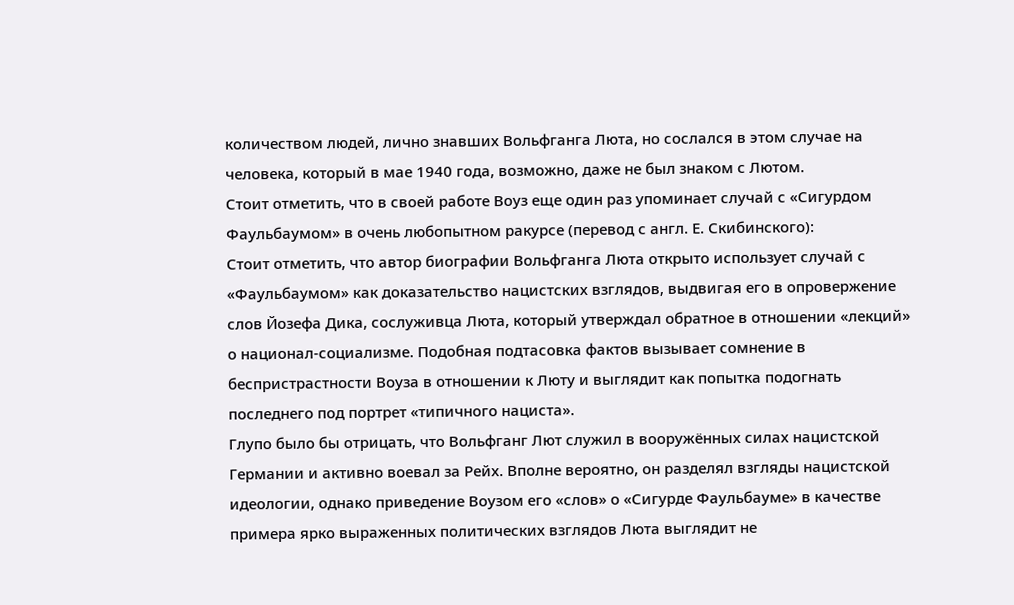количеством людей, лично знавших Вольфганга Люта, но сослался в этом случае на человека, который в мае 1940 года, возможно, даже не был знаком с Лютом.
Стоит отметить, что в своей работе Воуз еще один раз упоминает случай с «Сигурдом Фаульбаумом» в очень любопытном ракурсе (перевод с англ. Е. Скибинского):
Стоит отметить, что автор биографии Вольфганга Люта открыто использует случай с «Фаульбаумом» как доказательство нацистских взглядов, выдвигая его в опровержение слов Йозефа Дика, сослуживца Люта, который утверждал обратное в отношении «лекций» о национал-социализме. Подобная подтасовка фактов вызывает сомнение в беспристрастности Воуза в отношении к Люту и выглядит как попытка подогнать последнего под портрет «типичного нациста».
Глупо было бы отрицать, что Вольфганг Лют служил в вооружённых силах нацистской Германии и активно воевал за Рейх. Вполне вероятно, он разделял взгляды нацистской идеологии, однако приведение Воузом его «слов» о «Сигурде Фаульбауме» в качестве примера ярко выраженных политических взглядов Люта выглядит не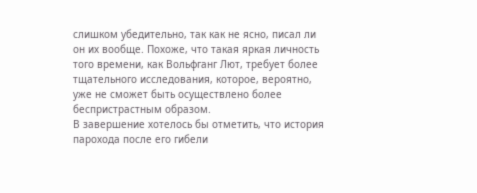слишком убедительно, так как не ясно, писал ли он их вообще. Похоже, что такая яркая личность того времени, как Вольфганг Лют, требует более тщательного исследования, которое, вероятно, уже не сможет быть осуществлено более беспристрастным образом.
В завершение хотелось бы отметить, что история парохода после его гибели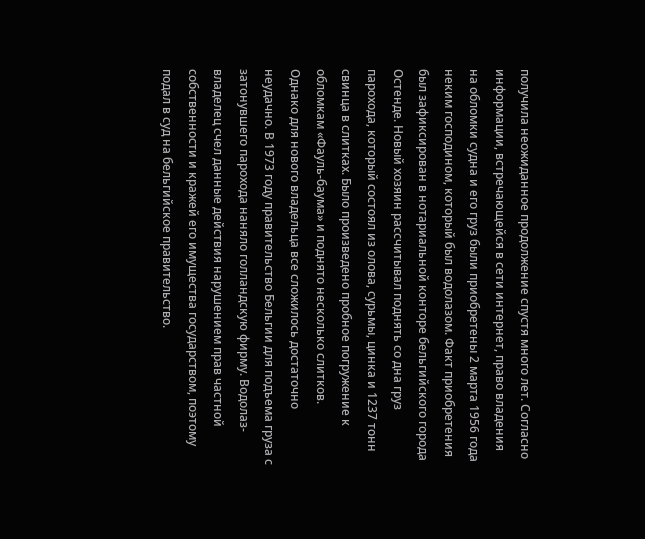получила неожиданное продолжение спустя много лет. Согласно информации, встречающейся в сети интернет, право владения на обломки судна и его груз были приобретены 2 марта 1956 года неким господином, который был водолазом. Факт приобретения был зафиксирован в нотариальной конторе бельгийского города Остенде. Новый хозяин рассчитывал поднять со дна груз парохода, который состоял из олова, сурьмы, цинка и 1237 тонн свинца в слитках. Было произведено пробное погружение к обломкам «Фауль-баума» и поднято несколько слитков.
Однако для нового владельца все сложилось достаточно неудачно. В 1973 году правительство Бельгии для подъема груза с затонувшего парохода наняло голландскую фирму. Водолаз-владелец счел данные действия нарушением прав частной собственности и кражей его имущества государством, поэтому подал в суд на бельгийское правительство.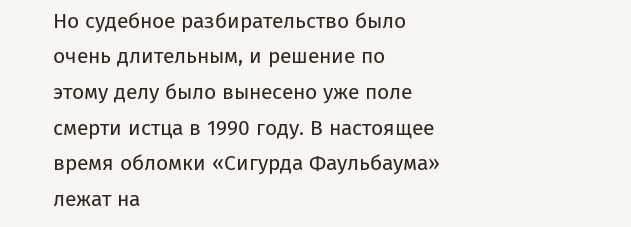Но судебное разбирательство было очень длительным, и решение по этому делу было вынесено уже поле смерти истца в 1990 году. В настоящее время обломки «Сигурда Фаульбаума» лежат на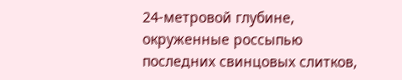24-метровой глубине, окруженные россыпью последних свинцовых слитков,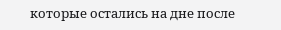которые остались на дне после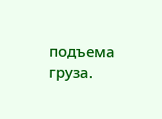подъема груза.